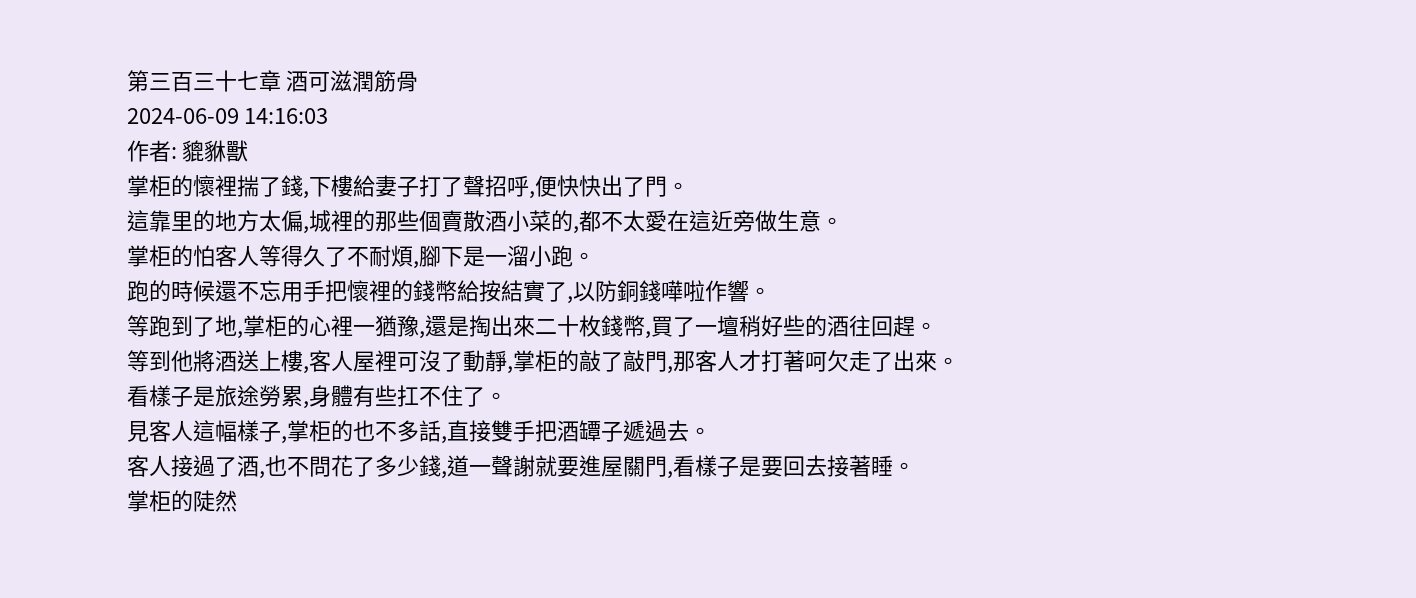第三百三十七章 酒可滋潤筋骨
2024-06-09 14:16:03
作者: 貔貅獸
掌柜的懷裡揣了錢,下樓給妻子打了聲招呼,便快快出了門。
這靠里的地方太偏,城裡的那些個賣散酒小菜的,都不太愛在這近旁做生意。
掌柜的怕客人等得久了不耐煩,腳下是一溜小跑。
跑的時候還不忘用手把懷裡的錢幣給按結實了,以防銅錢嘩啦作響。
等跑到了地,掌柜的心裡一猶豫,還是掏出來二十枚錢幣,買了一壇稍好些的酒往回趕。
等到他將酒送上樓,客人屋裡可沒了動靜,掌柜的敲了敲門,那客人才打著呵欠走了出來。
看樣子是旅途勞累,身體有些扛不住了。
見客人這幅樣子,掌柜的也不多話,直接雙手把酒罈子遞過去。
客人接過了酒,也不問花了多少錢,道一聲謝就要進屋關門,看樣子是要回去接著睡。
掌柜的陡然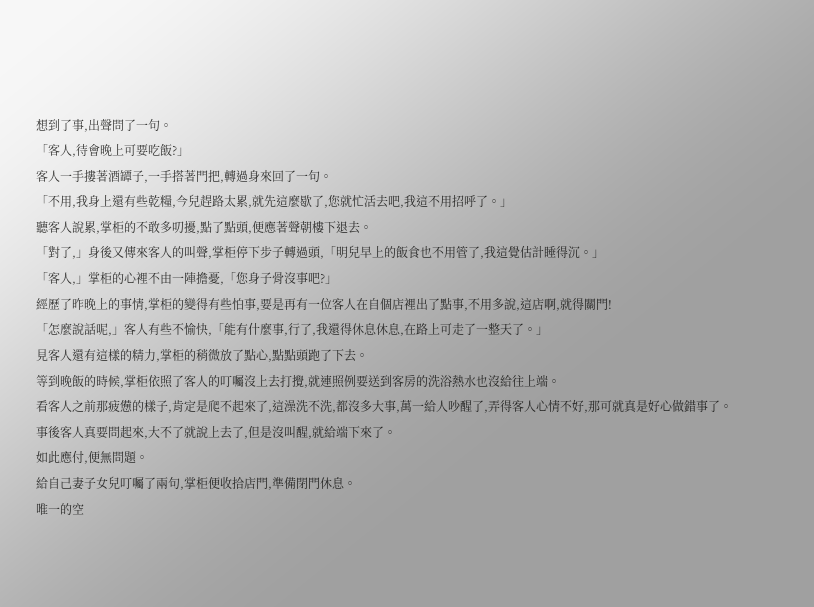想到了事,出聲問了一句。
「客人,待會晚上可要吃飯?」
客人一手摟著酒罈子,一手搭著門把,轉過身來回了一句。
「不用,我身上還有些乾糧,今兒趕路太累,就先這麼歇了,您就忙活去吧,我這不用招呼了。」
聽客人說累,掌柜的不敢多叨擾,點了點頭,便應著聲朝樓下退去。
「對了,」身後又傳來客人的叫聲,掌柜停下步子轉過頭,「明兒早上的飯食也不用管了,我這覺估計睡得沉。」
「客人,」掌柜的心裡不由一陣擔憂,「您身子骨沒事吧?」
經歷了昨晚上的事情,掌柜的變得有些怕事,要是再有一位客人在自個店裡出了點事,不用多說,這店啊,就得關門!
「怎麼說話呢,」客人有些不愉快,「能有什麼事,行了,我還得休息休息,在路上可走了一整天了。」
見客人還有這樣的精力,掌柜的稍微放了點心,點點頭跑了下去。
等到晚飯的時候,掌柜依照了客人的叮囑沒上去打攪,就連照例要送到客房的洗浴熱水也沒給往上端。
看客人之前那疲憊的樣子,肯定是爬不起來了,這澡洗不洗,都沒多大事,萬一給人吵醒了,弄得客人心情不好,那可就真是好心做錯事了。
事後客人真要問起來,大不了就說上去了,但是沒叫醒,就給端下來了。
如此應付,便無問題。
給自己妻子女兒叮囑了兩句,掌柜便收拾店門,準備閉門休息。
唯一的空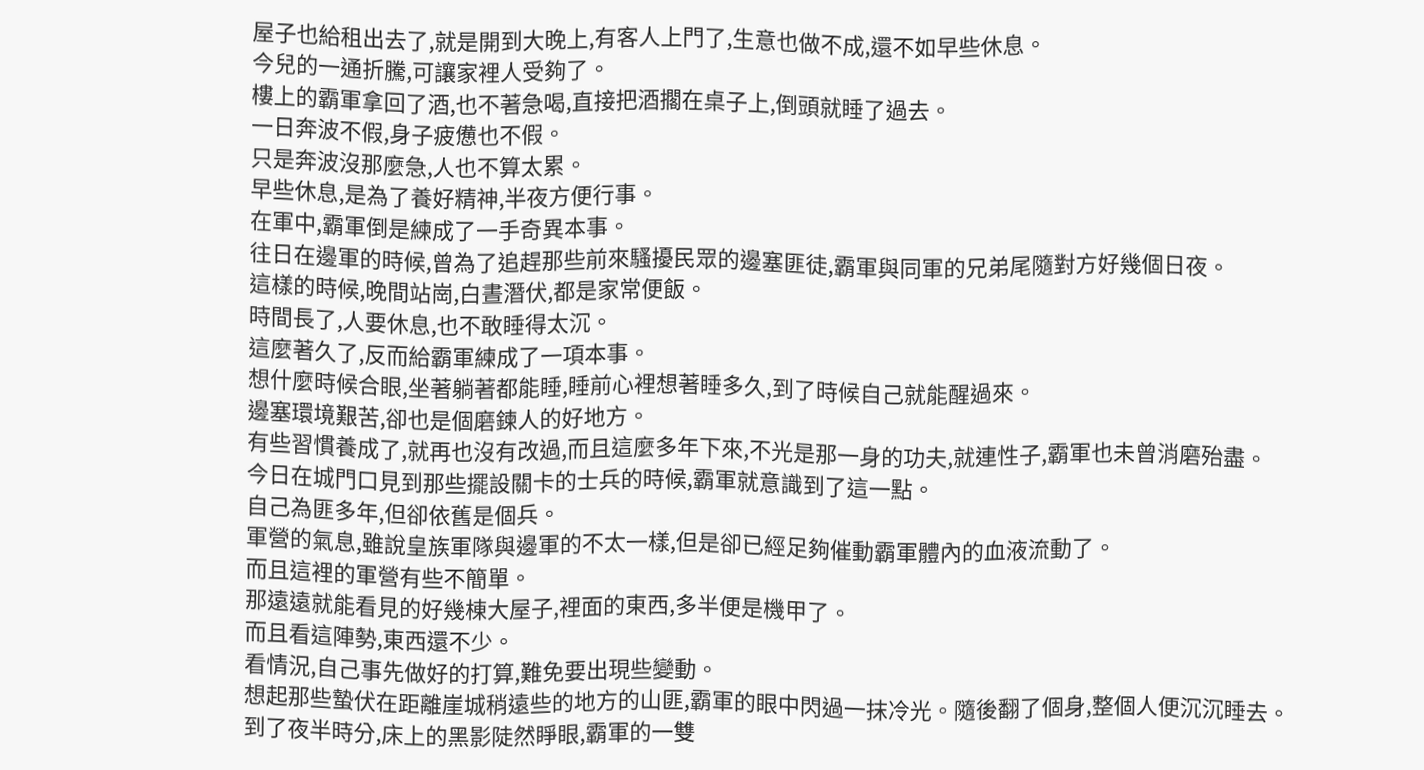屋子也給租出去了,就是開到大晚上,有客人上門了,生意也做不成,還不如早些休息。
今兒的一通折騰,可讓家裡人受夠了。
樓上的霸軍拿回了酒,也不著急喝,直接把酒擱在桌子上,倒頭就睡了過去。
一日奔波不假,身子疲憊也不假。
只是奔波沒那麼急,人也不算太累。
早些休息,是為了養好精神,半夜方便行事。
在軍中,霸軍倒是練成了一手奇異本事。
往日在邊軍的時候,曾為了追趕那些前來騷擾民眾的邊塞匪徒,霸軍與同軍的兄弟尾隨對方好幾個日夜。
這樣的時候,晚間站崗,白晝潛伏,都是家常便飯。
時間長了,人要休息,也不敢睡得太沉。
這麼著久了,反而給霸軍練成了一項本事。
想什麼時候合眼,坐著躺著都能睡,睡前心裡想著睡多久,到了時候自己就能醒過來。
邊塞環境艱苦,卻也是個磨鍊人的好地方。
有些習慣養成了,就再也沒有改過,而且這麼多年下來,不光是那一身的功夫,就連性子,霸軍也未曾消磨殆盡。
今日在城門口見到那些擺設關卡的士兵的時候,霸軍就意識到了這一點。
自己為匪多年,但卻依舊是個兵。
軍營的氣息,雖說皇族軍隊與邊軍的不太一樣,但是卻已經足夠催動霸軍體內的血液流動了。
而且這裡的軍營有些不簡單。
那遠遠就能看見的好幾棟大屋子,裡面的東西,多半便是機甲了。
而且看這陣勢,東西還不少。
看情況,自己事先做好的打算,難免要出現些變動。
想起那些蟄伏在距離崖城稍遠些的地方的山匪,霸軍的眼中閃過一抹冷光。隨後翻了個身,整個人便沉沉睡去。
到了夜半時分,床上的黑影陡然睜眼,霸軍的一雙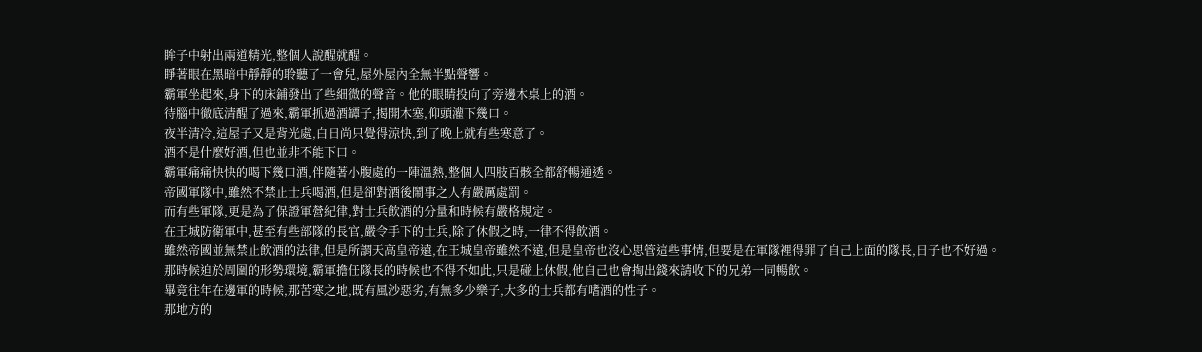眸子中射出兩道精光,整個人說醒就醒。
睜著眼在黑暗中靜靜的聆聽了一會兒,屋外屋內全無半點聲響。
霸軍坐起來,身下的床鋪發出了些細微的聲音。他的眼睛投向了旁邊木桌上的酒。
待腦中徹底清醒了過來,霸軍抓過酒罈子,揭開木塞,仰頭灌下幾口。
夜半清冷,這屋子又是背光處,白日尚只覺得涼快,到了晚上就有些寒意了。
酒不是什麼好酒,但也並非不能下口。
霸軍痛痛快快的喝下幾口酒,伴隨著小腹處的一陣溫熱,整個人四肢百骸全都舒暢通透。
帝國軍隊中,雖然不禁止士兵喝酒,但是卻對酒後鬧事之人有嚴厲處罰。
而有些軍隊,更是為了保證軍營紀律,對士兵飲酒的分量和時候有嚴格規定。
在王城防衛軍中,甚至有些部隊的長官,嚴令手下的士兵,除了休假之時,一律不得飲酒。
雖然帝國並無禁止飲酒的法律,但是所謂天高皇帝遠,在王城皇帝雖然不遠,但是皇帝也沒心思管這些事情,但要是在軍隊裡得罪了自己上面的隊長,日子也不好過。
那時候迫於周圍的形勢環境,霸軍擔任隊長的時候也不得不如此,只是碰上休假,他自己也會掏出錢來請收下的兄弟一同暢飲。
畢竟往年在邊軍的時候,那苦寒之地,既有風沙惡劣,有無多少樂子,大多的士兵都有嗜酒的性子。
那地方的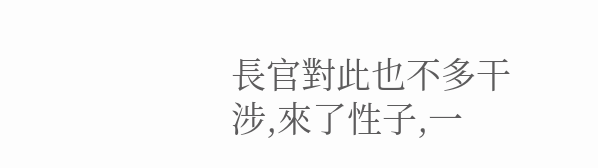長官對此也不多干涉,來了性子,一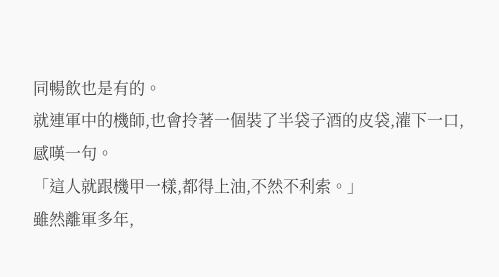同暢飲也是有的。
就連軍中的機師,也會拎著一個裝了半袋子酒的皮袋,灌下一口,感嘆一句。
「這人就跟機甲一樣,都得上油,不然不利索。」
雖然離軍多年,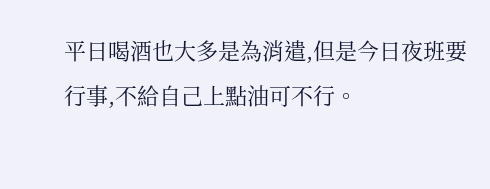平日喝酒也大多是為消遣,但是今日夜班要行事,不給自己上點油可不行。